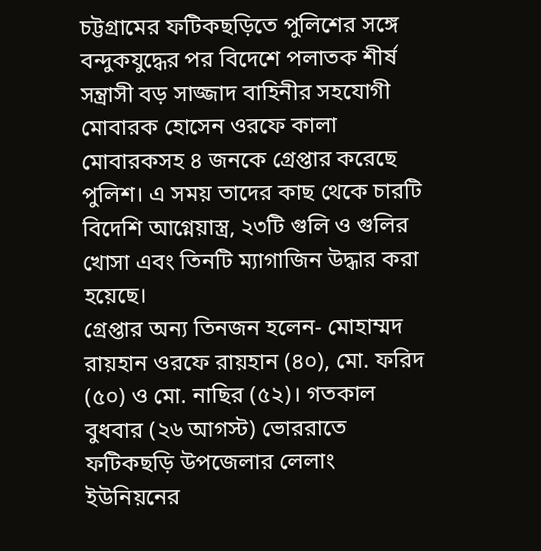চট্টগ্রামের ফটিকছড়িতে পুলিশের সঙ্গে বন্দুকযুদ্ধের পর বিদেশে পলাতক শীর্ষ সন্ত্রাসী বড় সাজ্জাদ বাহিনীর সহযোগী মোবারক হোসেন ওরফে কালা মোবারকসহ ৪ জনকে গ্রেপ্তার করেছে পুলিশ। এ সময় তাদের কাছ থেকে চারটি বিদেশি আগ্নেয়াস্ত্র, ২৩টি গুলি ও গুলির খোসা এবং তিনটি ম্যাগাজিন উদ্ধার করা হয়েছে।
গ্রেপ্তার অন্য তিনজন হলেন- মোহাম্মদ রায়হান ওরফে রায়হান (৪০), মো. ফরিদ (৫০) ও মো. নাছির (৫২)। গতকাল বুধবার (২৬ আগস্ট) ভোররাতে ফটিকছড়ি উপজেলার লেলাং ইউনিয়নের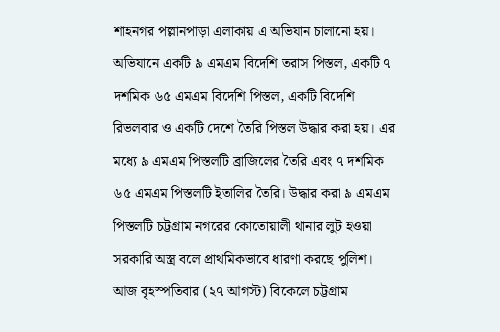শাহনগর পল্লানপাড়া এলাকায় এ অভিযান চালানো হয়।
অভিযানে একটি ৯ এমএম বিদেশি তরাস পিস্তল, একটি ৭ দশমিক ৬৫ এমএম বিদেশি পিস্তল, একটি বিদেশি রিভলবার ও একটি দেশে তৈরি পিস্তল উদ্ধার করা হয়। এর মধ্যে ৯ এমএম পিস্তলটি ব্রাজিলের তৈরি এবং ৭ দশমিক ৬৫ এমএম পিস্তলটি ইতালির তৈরি। উদ্ধার করা ৯ এমএম পিস্তলটি চট্টগ্রাম নগরের কোতোয়ালী থানার লুট হওয়া সরকারি অস্ত্র বলে প্রাথমিকভাবে ধারণা করছে পুলিশ।
আজ বৃহস্পতিবার (২৭ আগস্ট) বিকেলে চট্টগ্রাম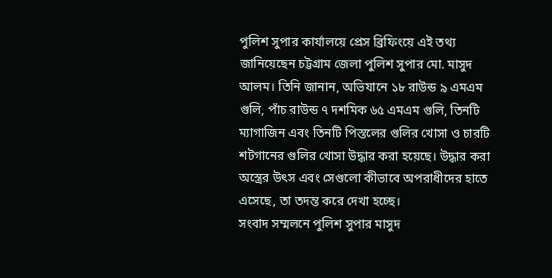পুলিশ সুপার কার্যালয়ে প্রেস ব্রিফিংয়ে এই তথ্য জানিয়েছেন চট্টগ্রাম জেলা পুলিশ সুপার মো. মাসুদ আলম। তিনি জানান, অভিযানে ১৮ রাউন্ড ৯ এমএম গুলি, পাঁচ রাউন্ড ৭ দশমিক ৬৫ এমএম গুলি, তিনটি ম্যাগাজিন এবং তিনটি পিস্তলের গুলির খোসা ও চারটি শটগানের গুলির খোসা উদ্ধার করা হয়েছে। উদ্ধার করা অস্ত্রের উৎস এবং সেগুলো কীভাবে অপরাধীদের হাতে এসেছে, তা তদন্ত করে দেখা হচ্ছে।
সংবাদ সম্মলনে পুলিশ সুপার মাসুদ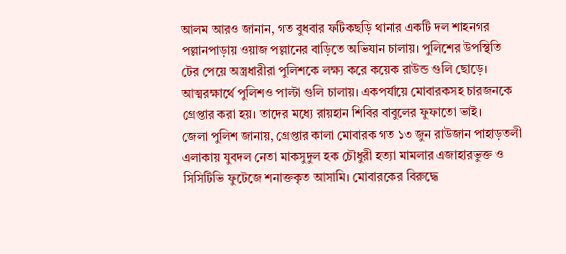আলম আরও জানান, গত বুধবার ফটিকছড়ি থানার একটি দল শাহনগর পল্লানপাড়ায় ওয়াজ পল্লানের বাড়িতে অভিযান চালায়। পুলিশের উপস্থিতি টের পেয়ে অস্ত্রধারীরা পুলিশকে লক্ষ্য করে কয়েক রাউন্ড গুলি ছোড়ে। আত্মরক্ষার্থে পুলিশও পাল্টা গুলি চালায়। একপর্যায়ে মোবারকসহ চারজনকে গ্রেপ্তার করা হয়। তাদের মধ্যে রায়হান শিবির বাবুলের ফুফাতো ভাই।
জেলা পুলিশ জানায়, গ্রেপ্তার কালা মোবারক গত ১৩ জুন রাউজান পাহাড়তলী এলাকায় যুবদল নেতা মাকসুদুল হক চৌধুরী হত্যা মামলার এজাহারভুক্ত ও সিসিটিভি ফুটেজে শনাক্তকৃত আসামি। মোবারকের বিরুদ্ধে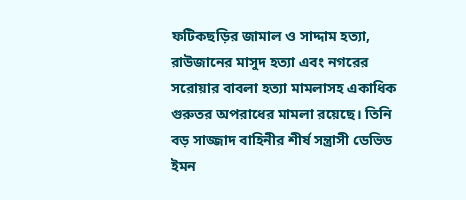ফটিকছড়ির জামাল ও সাদ্দাম হত্যা, রাউজানের মাসুদ হত্যা এবং নগরের সরোয়ার বাবলা হত্যা মামলাসহ একাধিক গুরুতর অপরাধের মামলা রয়েছে। তিনি বড় সাজ্জাদ বাহিনীর শীর্ষ সন্ত্রাসী ডেভিড ইমন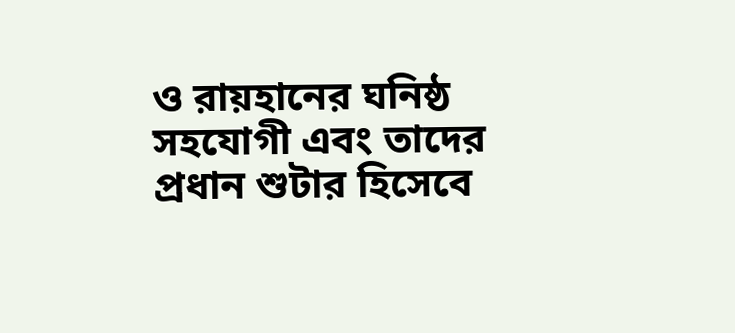ও রায়হানের ঘনিষ্ঠ সহযোগী এবং তাদের প্রধান শুটার হিসেবে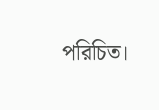পরিচিত।